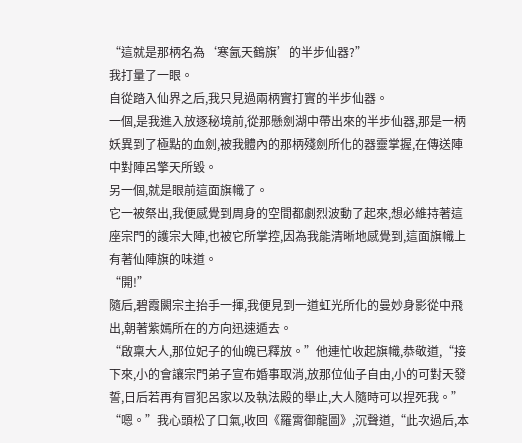“這就是那柄名為‘寒氤天鶴旗’的半步仙器?”
我打量了一眼。
自從踏入仙界之后,我只見過兩柄實打實的半步仙器。
一個,是我進入放逐秘境前,從那懸劍湖中帶出來的半步仙器,那是一柄妖異到了極點的血劍,被我體內的那柄殘劍所化的器靈掌握,在傳送陣中對陣呂擎天所毀。
另一個,就是眼前這面旗幟了。
它一被祭出,我便感覺到周身的空間都劇烈波動了起來,想必維持著這座宗門的護宗大陣,也被它所掌控,因為我能清晰地感覺到,這面旗幟上有著仙陣旗的味道。
“開!”
隨后,碧霞闕宗主抬手一揮,我便見到一道虹光所化的曼妙身影從中飛出,朝著紫嫣所在的方向迅速遁去。
“啟稟大人,那位妃子的仙魄已釋放。”他連忙收起旗幟,恭敬道,“接下來,小的會讓宗門弟子宣布婚事取消,放那位仙子自由,小的可對天發誓,日后若再有冒犯呂家以及執法殿的舉止,大人隨時可以捏死我。”
“嗯。”我心頭松了口氣,收回《羅霄御龍圖》,沉聲道,“此次過后,本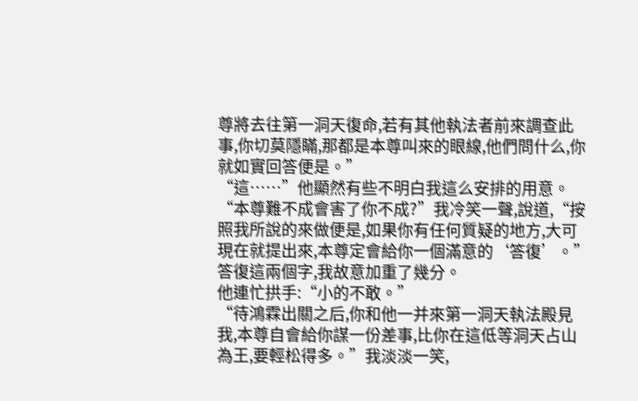尊將去往第一洞天復命,若有其他執法者前來調查此事,你切莫隱瞞,那都是本尊叫來的眼線,他們問什么,你就如實回答便是。”
“這……”他顯然有些不明白我這么安排的用意。
“本尊難不成會害了你不成?”我冷笑一聲,說道,“按照我所說的來做便是,如果你有任何質疑的地方,大可現在就提出來,本尊定會給你一個滿意的‘答復’。”
答復這兩個字,我故意加重了幾分。
他連忙拱手:“小的不敢。”
“待鴻霖出關之后,你和他一并來第一洞天執法殿見我,本尊自會給你謀一份差事,比你在這低等洞天占山為王,要輕松得多。”我淡淡一笑,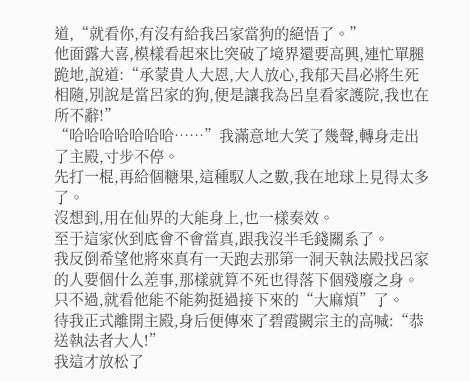道,“就看你,有沒有給我呂家當狗的絕悟了。”
他面露大喜,模樣看起來比突破了境界還要高興,連忙單腿跪地,說道:“承蒙貴人大恩,大人放心,我郁天昌必將生死相隨,別說是當呂家的狗,便是讓我為呂皇看家護院,我也在所不辭!”
“哈哈哈哈哈哈哈……”我滿意地大笑了幾聲,轉身走出了主殿,寸步不停。
先打一棍,再給個糖果,這種馭人之數,我在地球上見得太多了。
沒想到,用在仙界的大能身上,也一樣奏效。
至于這家伙到底會不會當真,跟我沒半毛錢關系了。
我反倒希望他將來真有一天跑去那第一洞天執法殿找呂家的人要個什么差事,那樣就算不死也得落下個殘廢之身。
只不過,就看他能不能夠挺過接下來的“大麻煩”了。
待我正式離開主殿,身后便傳來了碧霞闕宗主的高喊:“恭送執法者大人!”
我這才放松了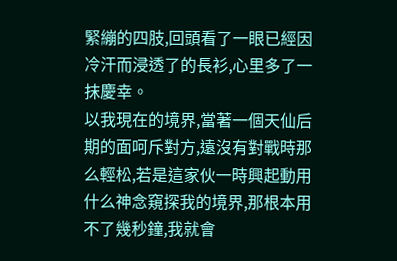緊繃的四肢,回頭看了一眼已經因冷汗而浸透了的長衫,心里多了一抹慶幸。
以我現在的境界,當著一個天仙后期的面呵斥對方,遠沒有對戰時那么輕松,若是這家伙一時興起動用什么神念窺探我的境界,那根本用不了幾秒鐘,我就會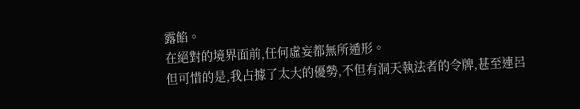露餡。
在絕對的境界面前,任何虛妄都無所遁形。
但可惜的是,我占據了太大的優勢,不但有洞天執法者的令牌,甚至連呂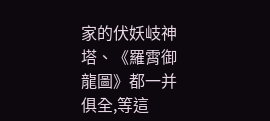家的伏妖岐神塔、《羅霄御龍圖》都一并俱全,等這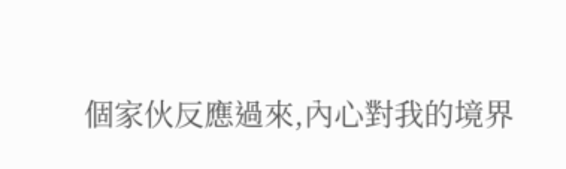個家伙反應過來,內心對我的境界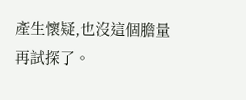產生懷疑,也沒這個膽量再試探了。